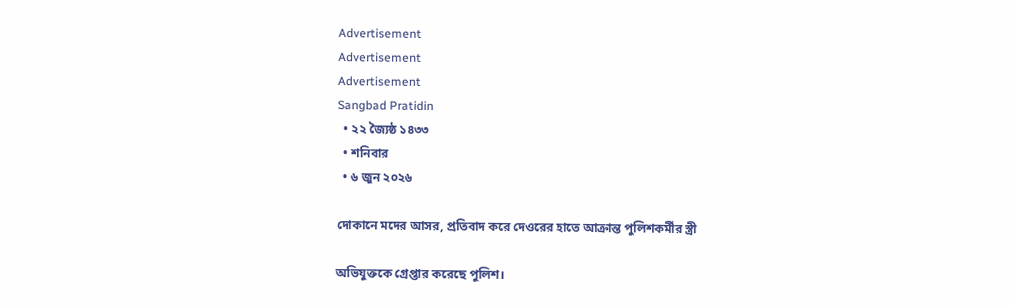Advertisement
Advertisement
Advertisement
Sangbad Pratidin
  • ২২ জ্যৈষ্ঠ ১৪৩৩
  • শনিবার
  • ৬ জুন ২০২৬

দোকানে মদের আসর, প্রতিবাদ করে দেওরের হাতে আক্রান্ত পুলিশকর্মীর স্ত্রী

অভিযুক্তকে গ্রেপ্তার করেছে পুলিশ।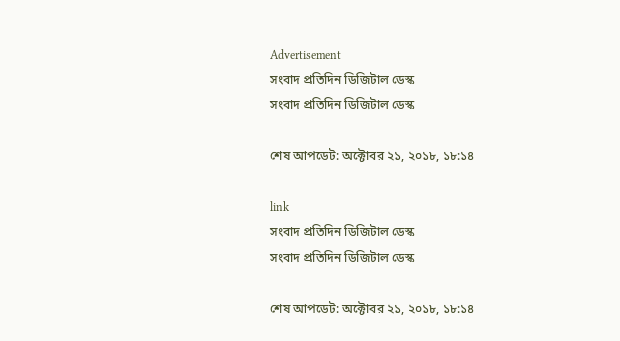Advertisement
সংবাদ প্রতিদিন ডিজিটাল ডেস্ক
সংবাদ প্রতিদিন ডিজিটাল ডেস্ক

শেষ আপডেট: অক্টোবর ২১, ২০১৮, ১৮:১৪

link
সংবাদ প্রতিদিন ডিজিটাল ডেস্ক
সংবাদ প্রতিদিন ডিজিটাল ডেস্ক

শেষ আপডেট: অক্টোবর ২১, ২০১৮, ১৮:১৪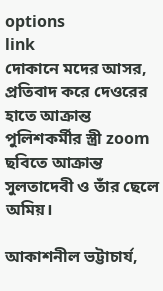options
link
দোকানে মদের আসর, প্রতিবাদ করে দেওরের হাতে আক্রান্ত পুলিশকর্মীর স্ত্রী zoom
ছবিতে আক্রান্ত সুলতাদেবী ও তাঁর ছেলে অমিয়।

আকাশনীল ভট্টাচার্য,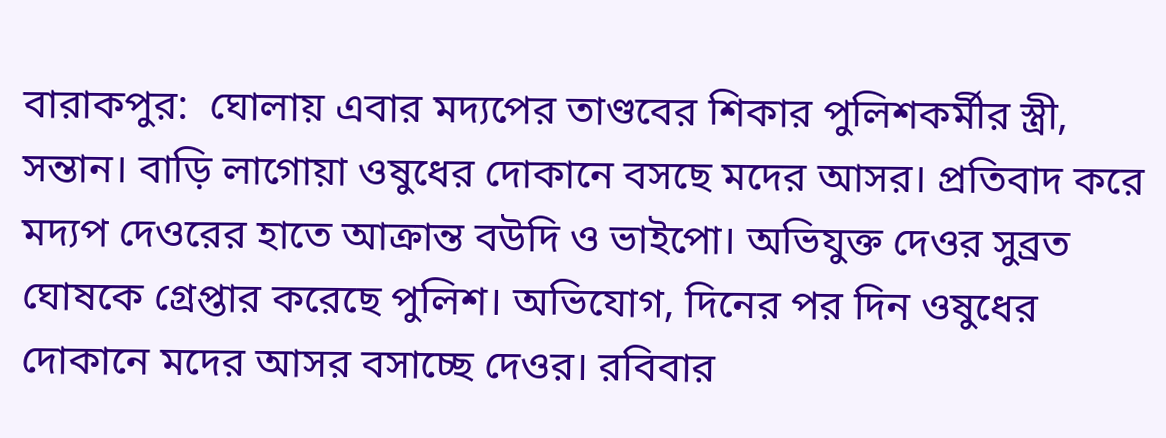বারাকপুর:  ঘোলায় এবার মদ্যপের তাণ্ডবের শিকার পুলিশকর্মীর স্ত্রী, সন্তান। বাড়ি লাগোয়া ওষুধের দোকানে বসছে মদের আসর। প্রতিবাদ করে মদ্যপ দেওরের হাতে আক্রান্ত বউদি ও ভাইপো। অভিযুক্ত দেওর সুব্রত ঘোষকে গ্রেপ্তার করেছে পুলিশ। অভিযোগ, দিনের পর দিন ওষুধের দোকানে মদের আসর বসাচ্ছে দেওর। রবিবার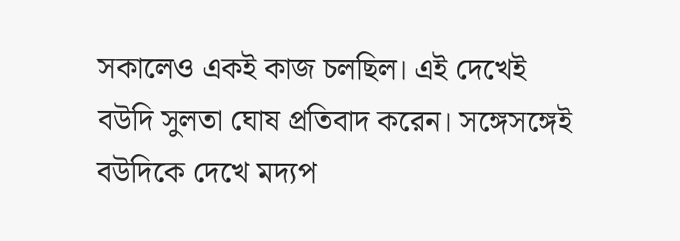সকালেও একই কাজ চলছিল। এই দেখেই বউদি সুলতা ঘোষ প্রতিবাদ করেন। সঙ্গেসঙ্গেই বউদিকে দেখে মদ্যপ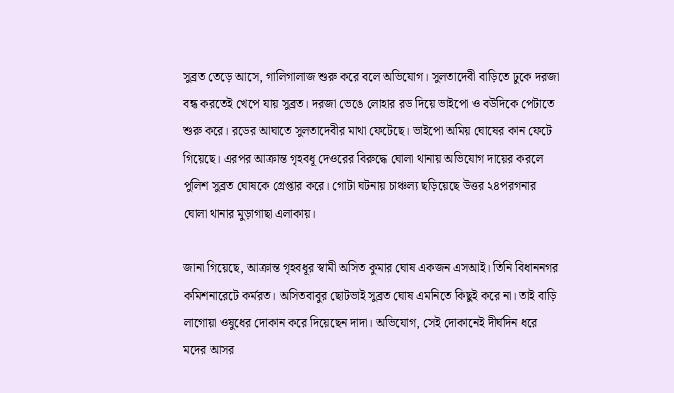সুব্রত তেড়ে আসে, গালিগালাজ শুরু করে বলে অভিযোগ। সুলতাদেবী বাড়িতে ঢুকে দরজা বন্ধ করতেই খেপে যায় সুব্রত। দরজা ভেঙে লোহার রড দিয়ে ভাইপো ও বউদিকে পেটাতে শুরু করে। রডের আঘাতে সুলতাদেবীর মাথা ফেটেছে। ভাইপো অমিয় ঘোষের কান ফেটে গিয়েছে। এরপর আক্রান্ত গৃহবধূ দেওরের বিরুদ্ধে ঘোলা থানায় অভিযোগ দায়ের করলে পুলিশ সুব্রত ঘোষকে গ্রেপ্তার করে। গোটা ঘটনায় চাঞ্চল্য ছড়িয়েছে উত্তর ২৪পরগনার ঘোলা থানার মুড়াগাছা এলাকায়।

জানা গিয়েছে, আক্রান্ত গৃহবধূর স্বামী অসিত কুমার ঘোষ একজন এসআই। তিনি বিধাননগর কমিশনারেটে কর্মরত। অসিতবাবুর ছোটভাই সুব্রত ঘোষ এমনিতে কিছুই করে না। তাই বাড়ি লাগোয়া ওষুধের দোকান করে দিয়েছেন দাদা। অভিযোগ, সেই দোকানেই দীর্ঘদিন ধরে মদের আসর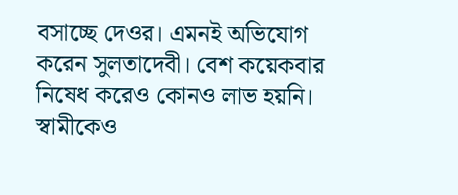বসাচ্ছে দেওর। এমনই অভিযোগ করেন সুলতাদেবী। বেশ কয়েকবার নিষেধ করেও কোনও লাভ হয়নি। স্বামীকেও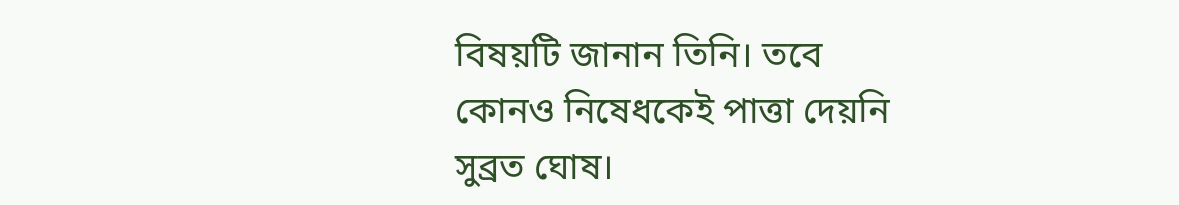বিষয়টি জানান তিনি। তবে কোনও নিষেধকেই পাত্তা দেয়নি সুব্রত ঘোষ।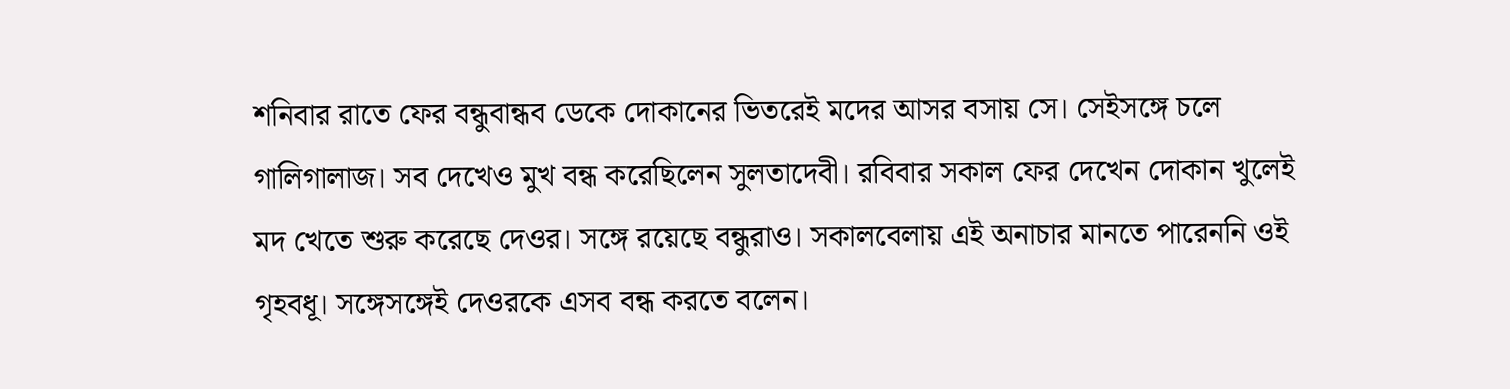শনিবার রাতে ফের বন্ধুবান্ধব ডেকে দোকানের ভিতরেই মদের আসর বসায় সে। সেইসঙ্গে চলে গালিগালাজ। সব দেখেও মুখ বন্ধ করেছিলেন সুলতাদেবী। রবিবার সকাল ফের দেখেন দোকান খুলেই মদ খেতে শুরু করেছে দেওর। সঙ্গে রয়েছে বন্ধুরাও। সকালবেলায় এই অনাচার মানতে পারেননি ওই গৃহবধূ। সঙ্গেসঙ্গেই দেওরকে এসব বন্ধ করতে বলেন।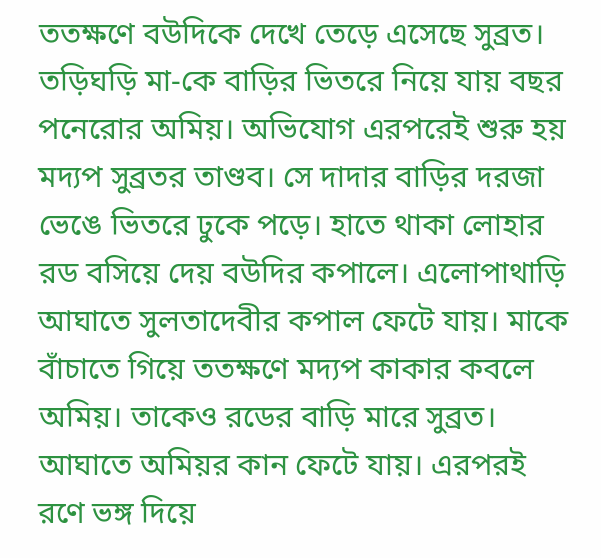ততক্ষণে বউদিকে দেখে তেড়ে এসেছে সুব্রত। তড়িঘড়ি মা-কে বাড়ির ভিতরে নিয়ে যায় বছর পনেরোর অমিয়। অভিযোগ এরপরেই শুরু হয় মদ্যপ সুব্রতর তাণ্ডব। সে দাদার বাড়ির দরজা ভেঙে ভিতরে ঢুকে পড়ে। হাতে থাকা লোহার রড বসিয়ে দেয় বউদির কপালে। এলোপাথাড়ি আঘাতে সুলতাদেবীর কপাল ফেটে যায়। মাকে বাঁচাতে গিয়ে ততক্ষণে মদ্যপ কাকার কবলে অমিয়। তাকেও রডের বাড়ি মারে সুব্রত। আঘাতে অমিয়র কান ফেটে যায়। এরপরই রণে ভঙ্গ দিয়ে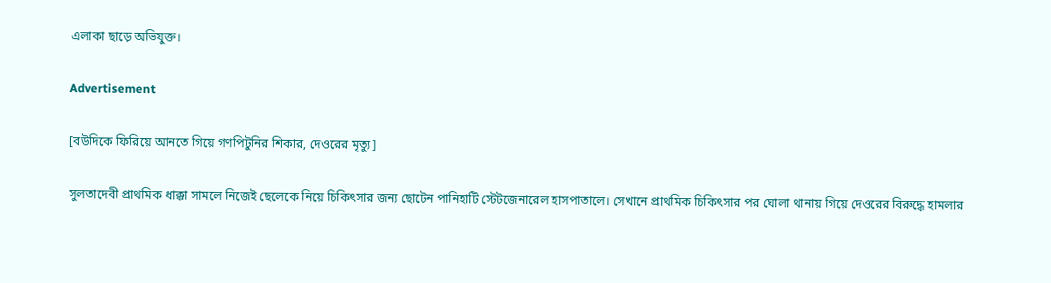এলাকা ছাড়ে অভিযুক্ত।

Advertisement

[বউদিকে ফিরিয়ে আনতে গিয়ে গণপিটুনির শিকার, দেওরের মৃত্যু]

সুলতাদেবী প্রাথমিক ধাক্কা সামলে নিজেই ছেলেকে নিয়ে চিকিৎসার জন্য ছোটেন পানিহাটি স্টেটজেনারেল হাসপাতালে। সেখানে প্রাথমিক চিকিৎসার পর ঘোলা থানায় গিয়ে দেওরের বিরুদ্ধে হামলার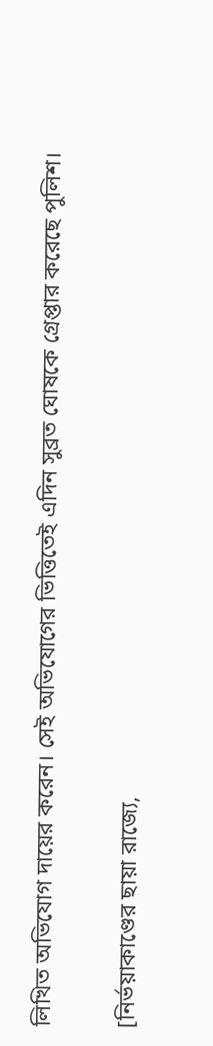লিখিত অভিযোগ দায়ের করেন। সেই অভিযোগের ভিত্তিতেই এদিন সুব্রত ঘোষকে গ্রেপ্তার করেছে পুলিশ।

[নির্ভয়াকাণ্ডের ছায়া রাজ্যে,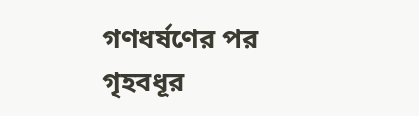গণধর্ষণের পর গৃহবধূর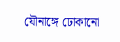যৌনাঙ্গে ঢোকানো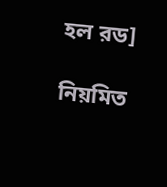হল রড]

নিয়মিত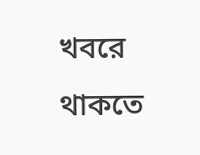খবরে থাকতে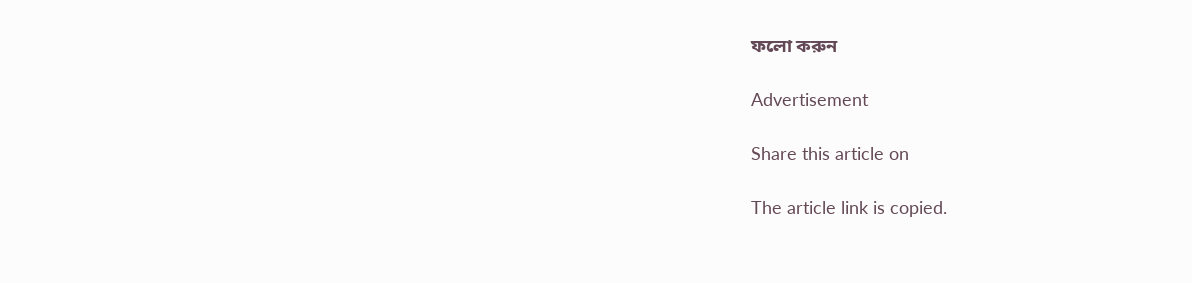ফলো করুন

Advertisement

Share this article on

The article link is copied.